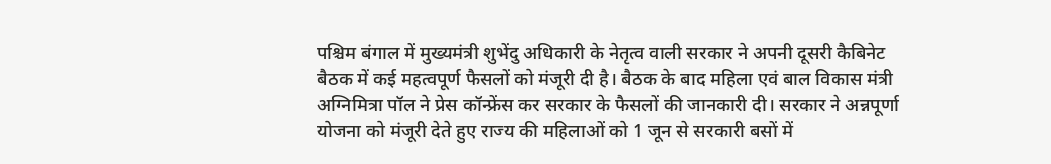पश्चिम बंगाल में मुख्यमंत्री शुभेंदु अधिकारी के नेतृत्व वाली सरकार ने अपनी दूसरी कैबिनेट बैठक में कई महत्वपूर्ण फैसलों को मंजूरी दी है। बैठक के बाद महिला एवं बाल विकास मंत्री अग्निमित्रा पॉल ने प्रेस कॉन्फ्रेंस कर सरकार के फैसलों की जानकारी दी। सरकार ने अन्नपूर्णा योजना को मंजूरी देते हुए राज्य की महिलाओं को 1 जून से सरकारी बसों में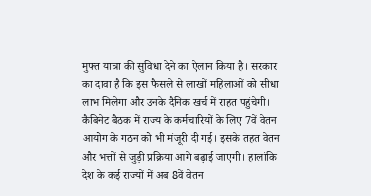मुफ्त यात्रा की सुविधा देने का ऐलान किया है। सरकार का दावा है कि इस फैसले से लाखों महिलाओं को सीधा लाभ मिलेगा और उनके दैनिक खर्च में राहत पहुंचेगी।
कैबिनेट बैठक में राज्य के कर्मचारियों के लिए 7वें वेतन आयोग के गठन को भी मंजूरी दी गई। इसके तहत वेतन और भत्तों से जुड़ी प्रक्रिया आगे बढ़ाई जाएगी। हालांकि देश के कई राज्यों में अब 8वें वेतन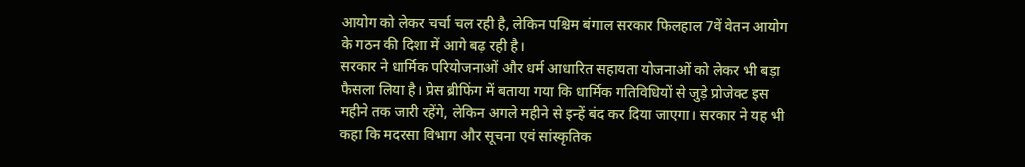आयोग को लेकर चर्चा चल रही है, लेकिन पश्चिम बंगाल सरकार फिलहाल 7वें वेतन आयोग के गठन की दिशा में आगे बढ़ रही है।
सरकार ने धार्मिक परियोजनाओं और धर्म आधारित सहायता योजनाओं को लेकर भी बड़ा फैसला लिया है। प्रेस ब्रीफिंग में बताया गया कि धार्मिक गतिविधियों से जुड़े प्रोजेक्ट इस महीने तक जारी रहेंगे, लेकिन अगले महीने से इन्हें बंद कर दिया जाएगा। सरकार ने यह भी कहा कि मदरसा विभाग और सूचना एवं सांस्कृतिक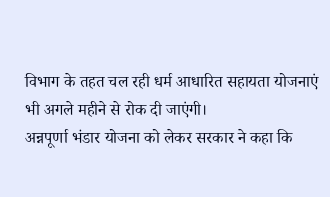विभाग के तहत चल रही धर्म आधारित सहायता योजनाएं भी अगले महीने से रोक दी जाएंगी।
अन्नपूर्णा भंडार योजना को लेकर सरकार ने कहा कि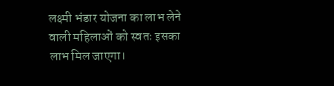लक्ष्मी भंडार योजना का लाभ लेने वाली महिलाओं को स्वतः इसका लाभ मिल जाएगा।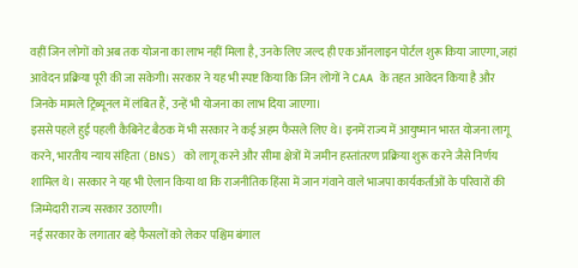वहीं जिन लोगों को अब तक योजना का लाभ नहीं मिला है, उनके लिए जल्द ही एक ऑनलाइन पोर्टल शुरू किया जाएगा, जहां आवेदन प्रक्रिया पूरी की जा सकेगी। सरकार ने यह भी स्पष्ट किया कि जिन लोगों ने CAA के तहत आवेदन किया है और जिनके मामले ट्रिब्यूनल में लंबित हैं, उन्हें भी योजना का लाभ दिया जाएगा।
इससे पहले हुई पहली कैबिनेट बैठक में भी सरकार ने कई अहम फैसले लिए थे। इनमें राज्य में आयुष्मान भारत योजना लागू करने, भारतीय न्याय संहिता (BNS) को लागू करने और सीमा क्षेत्रों में जमीन हस्तांतरण प्रक्रिया शुरू करने जैसे निर्णय शामिल थे। सरकार ने यह भी ऐलान किया था कि राजनीतिक हिंसा में जान गंवाने वाले भाजपा कार्यकर्ताओं के परिवारों की जिम्मेदारी राज्य सरकार उठाएगी।
नई सरकार के लगातार बड़े फैसलों को लेकर पश्चिम बंगाल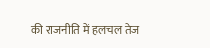की राजनीति में हलचल तेज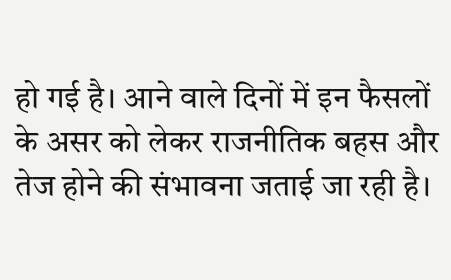हो गई है। आने वाले दिनों में इन फैसलों के असर को लेकर राजनीतिक बहस और तेज होने की संभावना जताई जा रही है।